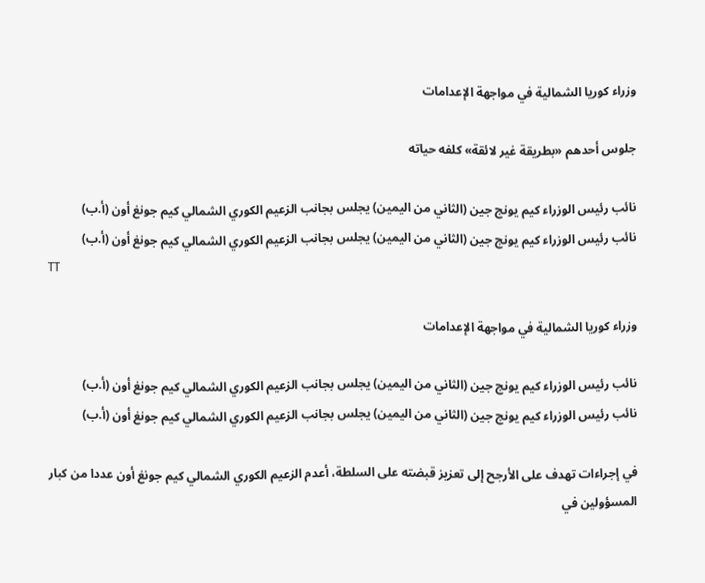وزراء كوريا الشمالية في مواجهة الإعدامات

جلوس أحدهم «بطريقة غير لائقة» كلفه حياته

نائب رئيس الوزراء كيم يونج جين (الثاني من اليمين) يجلس بجانب الزعيم الكوري الشمالي كيم جونغ أون (أ.ب)
نائب رئيس الوزراء كيم يونج جين (الثاني من اليمين) يجلس بجانب الزعيم الكوري الشمالي كيم جونغ أون (أ.ب)
TT

وزراء كوريا الشمالية في مواجهة الإعدامات

نائب رئيس الوزراء كيم يونج جين (الثاني من اليمين) يجلس بجانب الزعيم الكوري الشمالي كيم جونغ أون (أ.ب)
نائب رئيس الوزراء كيم يونج جين (الثاني من اليمين) يجلس بجانب الزعيم الكوري الشمالي كيم جونغ أون (أ.ب)

في إجراءات تهدف على الأرجح إلى تعزيز قبضته على السلطة، أعدم الزعيم الكوري الشمالي كيم جونغ أون عددا من كبار المسؤولين في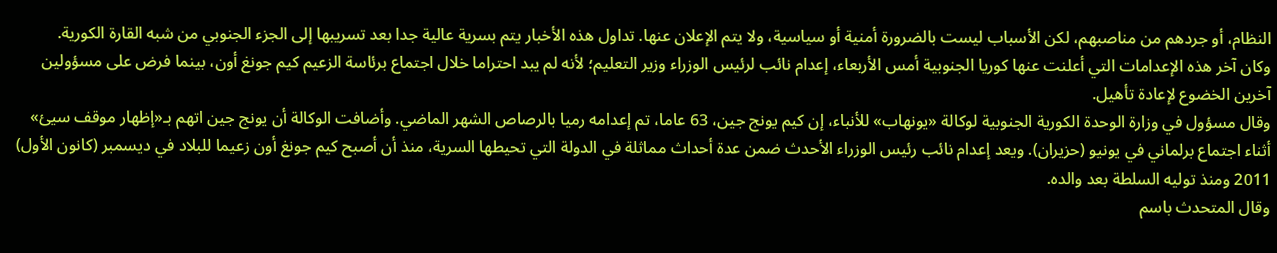النظام، أو جردهم من مناصبهم، لكن الأسباب ليست بالضرورة أمنية أو سياسية، ولا يتم الإعلان عنها. تداول هذه الأخبار يتم بسرية عالية جدا بعد تسريبها إلى الجزء الجنوبي من شبه القارة الكورية.
وكان آخر هذه الإعدامات التي أعلنت عنها كوريا الجنوبية أمس الأربعاء، إعدام نائب لرئيس الوزراء وزير التعليم؛ لأنه لم يبد احتراما خلال اجتماع برئاسة الزعيم كيم جونغ أون، بينما فرض على مسؤولين آخرين الخضوع لإعادة تأهيل.
وقال مسؤول في وزارة الوحدة الكورية الجنوبية لوكالة «يونهاب» للأنباء، إن كيم يونج جين، 63 عاما، تم إعدامه رميا بالرصاص الشهر الماضي. وأضافت الوكالة أن يونج جين اتهم بـ«إظهار موقف سيئ» أثناء اجتماع برلماني في يونيو (حزيران). ويعد إعدام نائب رئيس الوزراء الأحدث ضمن عدة أحداث مماثلة في الدولة التي تحيطها السرية، منذ أن أصبح كيم جونغ أون زعيما للبلاد في ديسمبر (كانون الأول) 2011 ومنذ توليه السلطة بعد والده.
وقال المتحدث باسم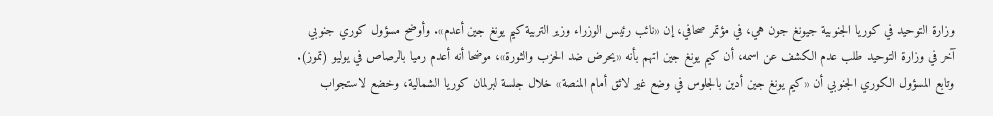وزارة التوحيد في كوريا الجنوبية جيونغ جون هي، في مؤتمر صحافي، إن «نائب رئيس الوزراء وزير التربية كيم يونغ جين أعدم». وأوضح مسؤول كوري جنوبي آخر في وزارة التوحيد طلب عدم الكشف عن اسمه، أن كيم يونغ جين اتهم بأنه «يحرض ضد الحزب والثورة»، موضحا أنه أعدم رميا بالرصاص في يوليو (تموز).
وتابع المسؤول الكوري الجنوبي أن «كيم يونغ جين أدين بالجلوس في وضع غير لائق أمام المنصة» خلال جلسة لبرلمان كوريا الشمالية، وخضع لاستجواب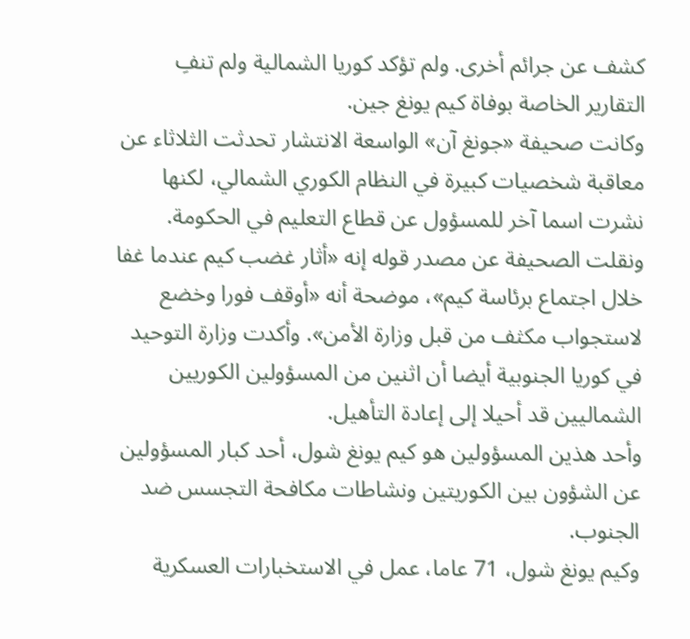كشف عن جرائم أخرى. ولم تؤكد كوريا الشمالية ولم تنفِ التقارير الخاصة بوفاة كيم يونغ جين.
وكانت صحيفة «جونغ آن» الواسعة الانتشار تحدثت الثلاثاء عن معاقبة شخصيات كبيرة في النظام الكوري الشمالي، لكنها نشرت اسما آخر للمسؤول عن قطاع التعليم في الحكومة.
ونقلت الصحيفة عن مصدر قوله إنه «أثار غضب كيم عندما غفا خلال اجتماع برئاسة كيم»، موضحة أنه «أوقف فورا وخضع لاستجواب مكثف من قبل وزارة الأمن». وأكدت وزارة التوحيد في كوريا الجنوبية أيضا أن اثنين من المسؤولين الكوريين الشماليين قد أحيلا إلى إعادة التأهيل.
وأحد هذين المسؤولين هو كيم يونغ شول، أحد كبار المسؤولين عن الشؤون بين الكوريتين ونشاطات مكافحة التجسس ضد الجنوب.
وكيم يونغ شول، 71 عاما، عمل في الاستخبارات العسكرية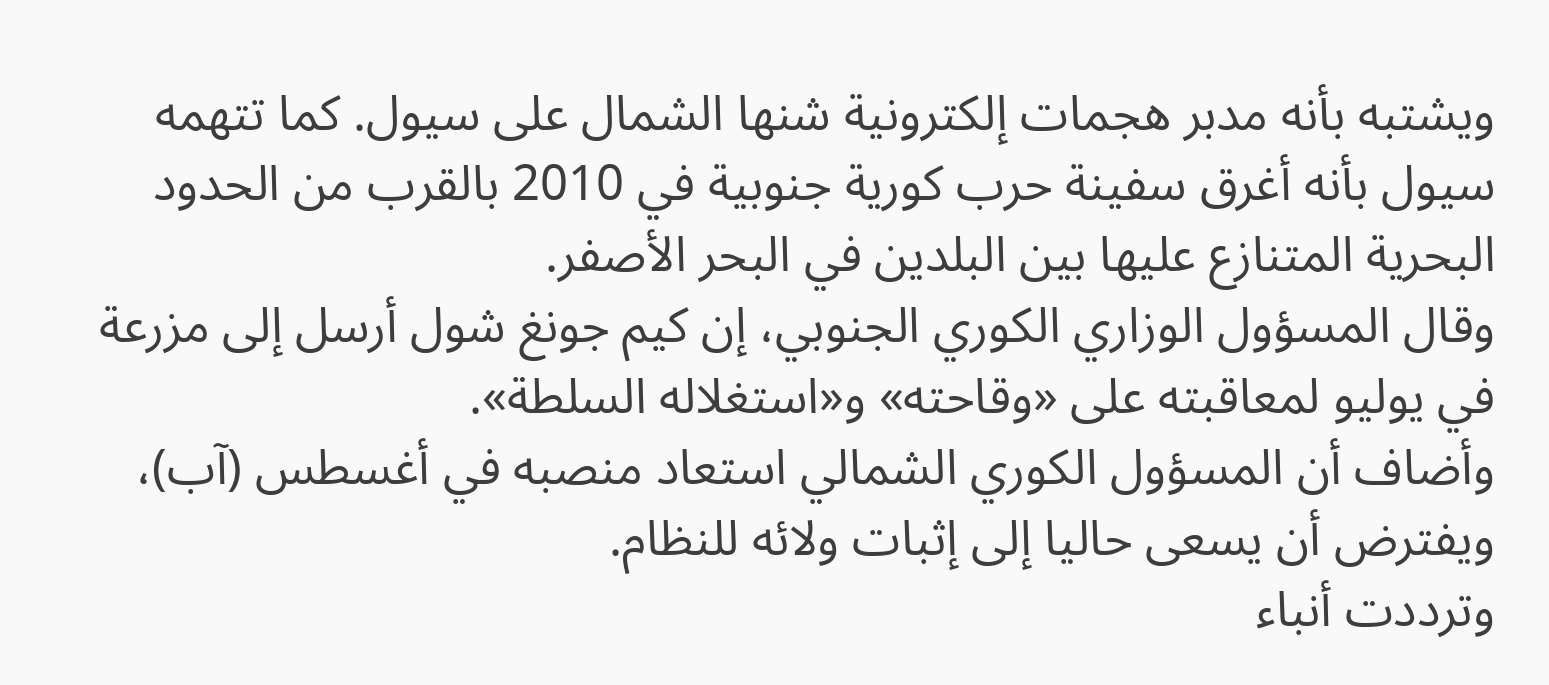ويشتبه بأنه مدبر هجمات إلكترونية شنها الشمال على سيول. كما تتهمه سيول بأنه أغرق سفينة حرب كورية جنوبية في 2010 بالقرب من الحدود البحرية المتنازع عليها بين البلدين في البحر الأصفر.
وقال المسؤول الوزاري الكوري الجنوبي، إن كيم جونغ شول أرسل إلى مزرعة في يوليو لمعاقبته على «وقاحته» و«استغلاله السلطة».
وأضاف أن المسؤول الكوري الشمالي استعاد منصبه في أغسطس (آب)، ويفترض أن يسعى حاليا إلى إثبات ولائه للنظام.
وترددت أنباء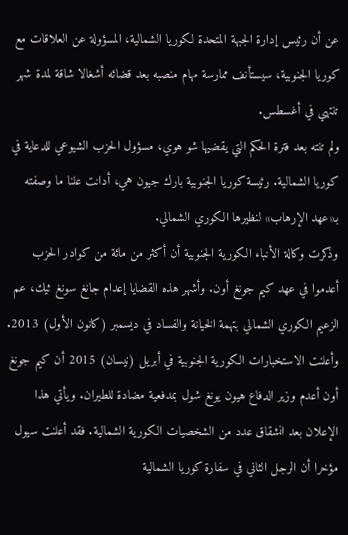عن أن رئيس إدارة الجبهة المتحدة لكوريا الشمالية، المسؤولة عن العلاقات مع كوريا الجنوبية، سيستأنف ممارسة مهام منصبه بعد قضائه أشغالا شاقة لمدة شهر تنتهي في أغسطس.
ولم تنته بعد فترة الحكم التي يقضيها شو هوي، مسؤول الحزب الشيوعي للدعاية في كوريا الشمالية. رئيسة كوريا الجنوبية بارك جيون هي، أدانت علنا ما وصفته بـ«عهد الإرهاب» لنظيرها الكوري الشمالي.
وذكرت وكالة الأنباء الكورية الجنوبية أن أكثر من مائة من كوادر الحزب أعدموا في عهد كيم جونغ أون. وأشهر هذه القضايا إعدام جانغ سونغ ثيك، عم الزعيم الكوري الشمالي بتهمة الخيانة والفساد في ديسمبر (كانون الأول) 2013. وأعلنت الاستخبارات الكورية الجنوبية في أبريل (نيسان) 2015 أن كيم جونغ أون أعدم وزير الدفاع هيون يونغ شول بمدفعية مضادة للطيران. ويأتي هذا الإعلان بعد انشقاق عدد من الشخصيات الكورية الشمالية. فقد أعلنت سيول مؤخرا أن الرجل الثاني في سفارة كوريا الشمالية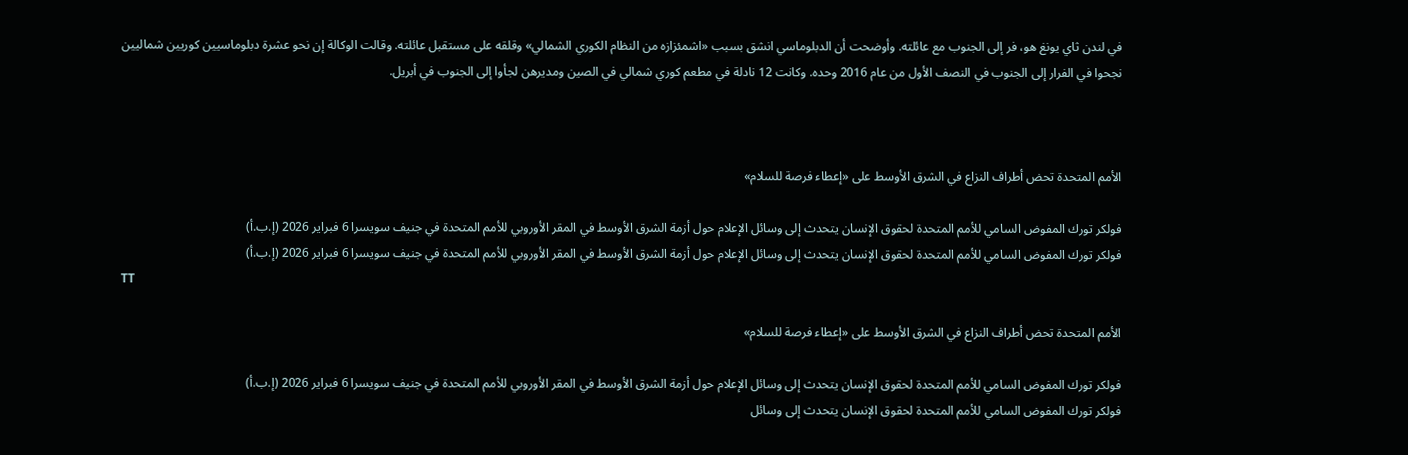في لندن ثاي يونغ هو، فر إلى الجنوب مع عائلته. وأوضحت أن الدبلوماسي انشق بسبب «اشمئزازه من النظام الكوري الشمالي» وقلقه على مستقبل عائلته. وقالت الوكالة إن نحو عشرة دبلوماسيين كوريين شماليين نجحوا في الفرار إلى الجنوب في النصف الأول من عام 2016 وحده. وكانت 12 نادلة في مطعم كوري شمالي في الصين ومديرهن لجأوا إلى الجنوب في أبريل.



الأمم المتحدة تحض أطراف النزاع في الشرق الأوسط على «إعطاء فرصة للسلام»

فولكر تورك المفوض السامي للأمم المتحدة لحقوق الإنسان يتحدث إلى وسائل الإعلام حول أزمة الشرق الأوسط في المقر الأوروبي للأمم المتحدة في جنيف سويسرا 6 فبراير 2026 (إ.ب.أ)
فولكر تورك المفوض السامي للأمم المتحدة لحقوق الإنسان يتحدث إلى وسائل الإعلام حول أزمة الشرق الأوسط في المقر الأوروبي للأمم المتحدة في جنيف سويسرا 6 فبراير 2026 (إ.ب.أ)
TT

الأمم المتحدة تحض أطراف النزاع في الشرق الأوسط على «إعطاء فرصة للسلام»

فولكر تورك المفوض السامي للأمم المتحدة لحقوق الإنسان يتحدث إلى وسائل الإعلام حول أزمة الشرق الأوسط في المقر الأوروبي للأمم المتحدة في جنيف سويسرا 6 فبراير 2026 (إ.ب.أ)
فولكر تورك المفوض السامي للأمم المتحدة لحقوق الإنسان يتحدث إلى وسائل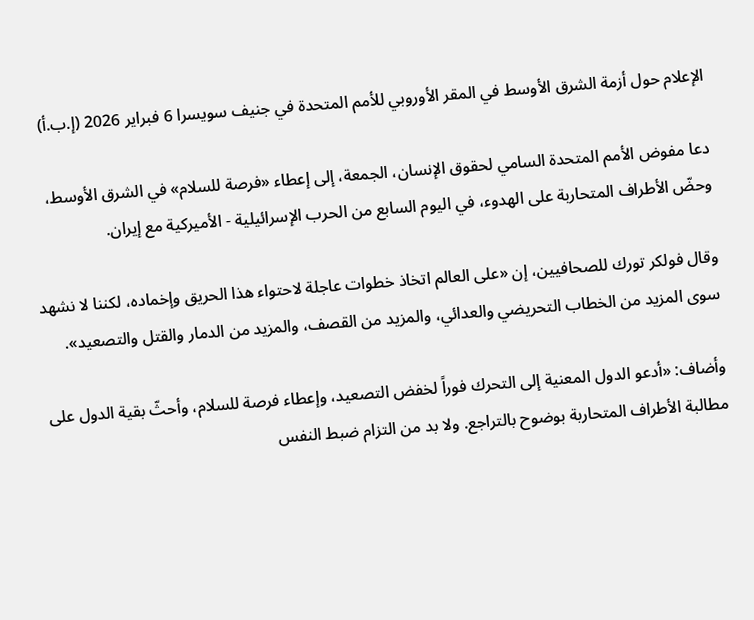الإعلام حول أزمة الشرق الأوسط في المقر الأوروبي للأمم المتحدة في جنيف سويسرا 6 فبراير 2026 (إ.ب.أ)

دعا مفوض الأمم المتحدة السامي لحقوق الإنسان، الجمعة، إلى إعطاء «فرصة للسلام» في الشرق الأوسط، وحضّ الأطراف المتحاربة على الهدوء، في اليوم السابع من الحرب الإسرائيلية - الأميركية مع إيران.

وقال فولكر تورك للصحافيين، إن «على العالم اتخاذ خطوات عاجلة لاحتواء هذا الحريق وإخماده، لكننا لا نشهد سوى المزيد من الخطاب التحريضي والعدائي، والمزيد من القصف، والمزيد من الدمار والقتل والتصعيد».

وأضاف: «أدعو الدول المعنية إلى التحرك فوراً لخفض التصعيد، وإعطاء فرصة للسلام، وأحثّ بقية الدول على مطالبة الأطراف المتحاربة بوضوح بالتراجع. ولا بد من التزام ضبط النفس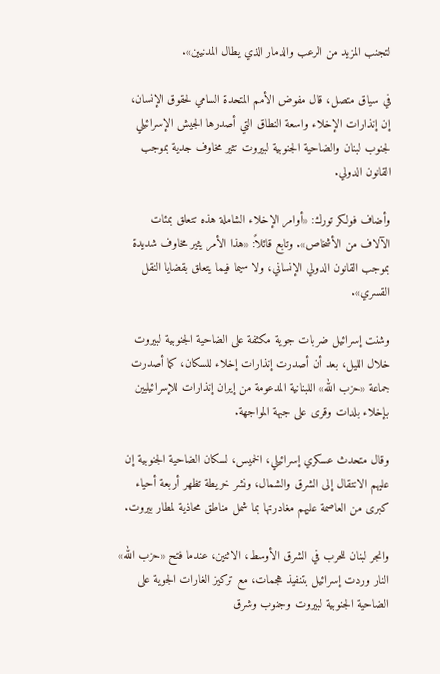لتجنب المزيد من الرعب والدمار الذي يطال المدنيين».

في سياق متصل، قال مفوض الأمم المتحدة السامي لحقوق الإنسان، إن إنذارات الإخلاء واسعة النطاق التي أصدرها الجيش الإسرائيلي لجنوب لبنان والضاحية الجنوبية لبيروت تثير مخاوف جدية بموجب القانون الدولي.

وأضاف فولكر تورك: «أوامر الإخلاء الشاملة هذه تتعلق بمئات الآلاف من الأشخاص». وتابع قائلاً: «هذا الأمر يثير مخاوف شديدة بموجب القانون الدولي الإنساني، ولا سيما فيما يتعلق بقضايا ‌النقل القسري».

وشنت إسرائيل ‌ضربات جوية مكثفة على ‌الضاحية الجنوبية لبيروت خلال الليل، بعد أن أصدرت إنذارات إخلاء للسكان، كما أصدرت جماعة «حزب الله» اللبنانية المدعومة من إيران إنذارات للإسرائيليين بإخلاء بلدات وقرى على جبهة المواجهة.

وقال متحدث عسكري إسرائيلي، الخميس، لسكان الضاحية الجنوبية إن عليهم الانتقال إلى الشرق والشمال، ونشر خريطة تظهر أربعة أحياء كبرى ‌من العاصمة عليهم ‌مغادرتها بما شمل مناطق محاذية لمطار بيروت.

وانجر ‌لبنان للحرب في الشرق الأوسط، الاثنين، ‌عندما فتح «حزب الله» النار وردت إسرائيل بتنفيذ هجمات، مع تركيز الغارات الجوية على الضاحية الجنوبية لبيروت وجنوب وشرق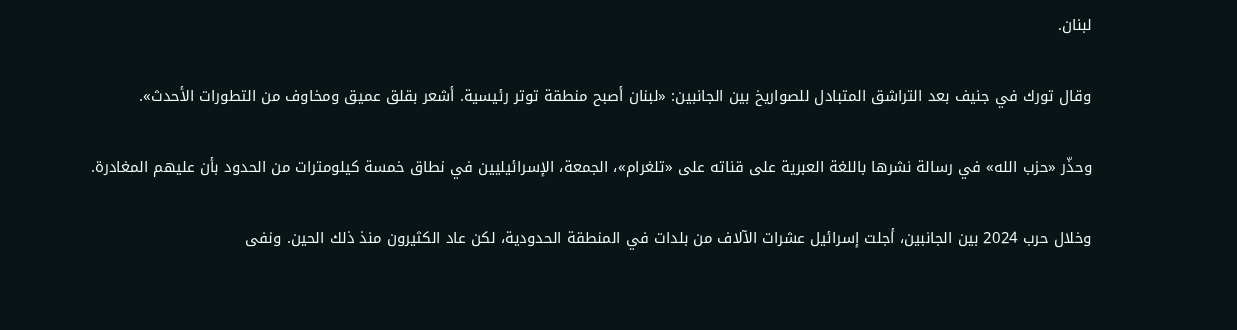لبنان.

وقال تورك في جنيف بعد ‌التراشق المتبادل للصواريخ بين الجانبين: «لبنان أصبح منطقة توتر رئيسية. أشعر بقلق عميق ومخاوف من التطورات الأحدث».

وحذّر «حزب الله» في رسالة نشرها باللغة العبرية على قناته على «تلغرام»، الجمعة، الإسرائيليين في نطاق خمسة كيلومترات من الحدود بأن عليهم المغادرة.

وخلال حرب 2024 بين الجانبين، أجلت إسرائيل عشرات الآلاف من بلدات في المنطقة الحدودية، لكن عاد الكثيرون منذ ذلك الحين. ونفى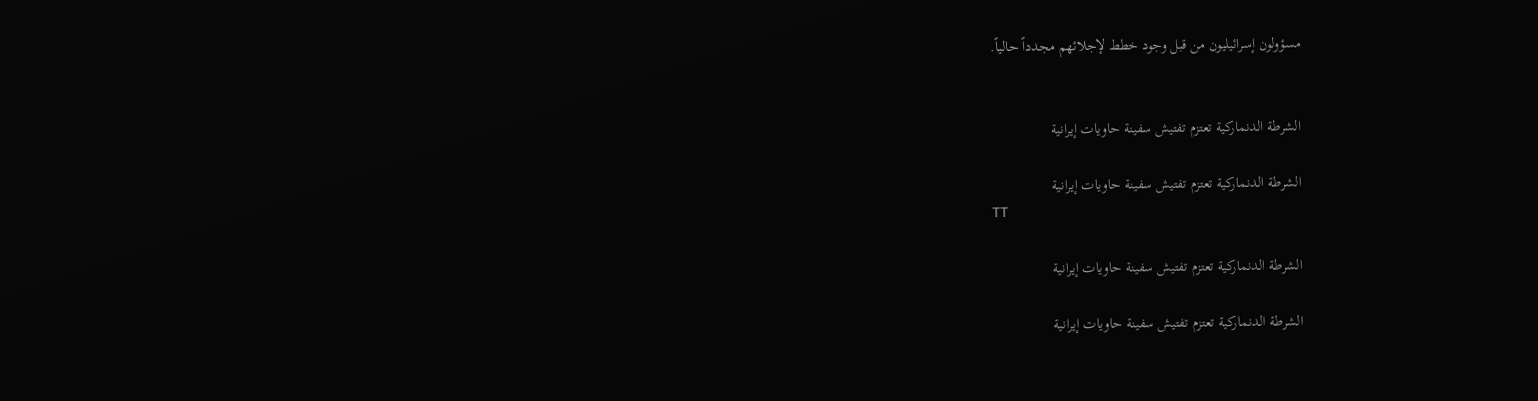مسؤولون إسرائيليون من قبل وجود خطط لإجلائهم مجدداً حالياً.


الشرطة الدنماركية تعتزم تفتيش سفينة حاويات إيرانية

الشرطة الدنماركية تعتزم تفتيش سفينة حاويات إيرانية
TT

الشرطة الدنماركية تعتزم تفتيش سفينة حاويات إيرانية

الشرطة الدنماركية تعتزم تفتيش سفينة حاويات إيرانية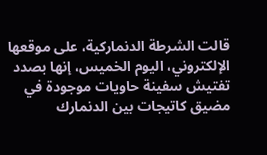قالت الشرطة الدنماركية، على موقعها الإلكتروني، اليوم الخميس، إنها بصدد تفتيش سفينة حاويات موجودة في مضيق كاتيجات بين الدنمارك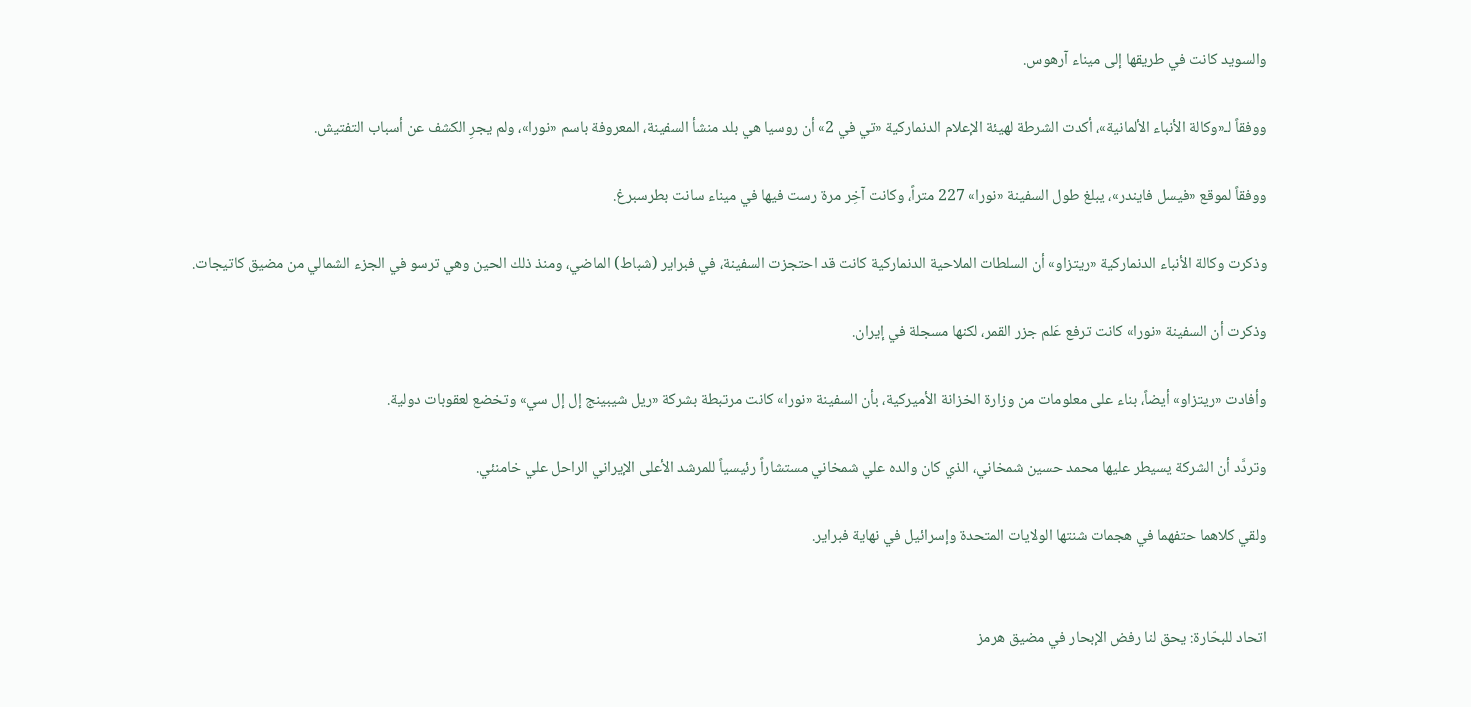والسويد كانت في طريقها إلى ميناء آرهوس.

ووفقاً لـ«وكالة الأنباء الألمانية»، أكدت الشرطة لهيئة الإعلام الدنماركية «تي في 2» أن روسيا هي بلد منشأ السفينة، المعروفة باسم «نورا»، ولم يجرِ الكشف عن أسباب التفتيش.

ووفقاً لموقع «فيسل فايندر»، يبلغ طول السفينة «نورا» 227 متراً، وكانت آخِر مرة رست فيها في ميناء سانت بطرسبرغ.

وذكرت وكالة الأنباء الدنماركية «ريتزاو» أن السلطات الملاحية الدنماركية كانت قد احتجزت السفينة، في فبراير (شباط) الماضي، ومنذ ذلك الحين وهي ترسو في الجزء الشمالي من مضيق كاتيجات.

وذكرت أن السفينة «نورا» كانت ترفع عَلم جزر القمر، لكنها مسجلة في إيران.

وأفادت «ريتزاو» أيضاً، بناء على معلومات من وزارة الخزانة الأميركية، بأن السفينة «نورا» كانت مرتبطة بشركة «ريل شيبينج إل إل سي» وتخضع لعقوبات دولية.

وتردَّد أن الشركة يسيطر عليها محمد حسين شمخاني، الذي كان والده علي شمخاني مستشاراً رئيسياً للمرشد الأعلى الإيراني الراحل علي خامنئي.

ولقي كلاهما حتفهما في هجمات شنتها الولايات المتحدة وإسرائيل في نهاية فبراير.


اتحاد للبحّارة: يحق لنا رفض الإبحار في مضيق هرمز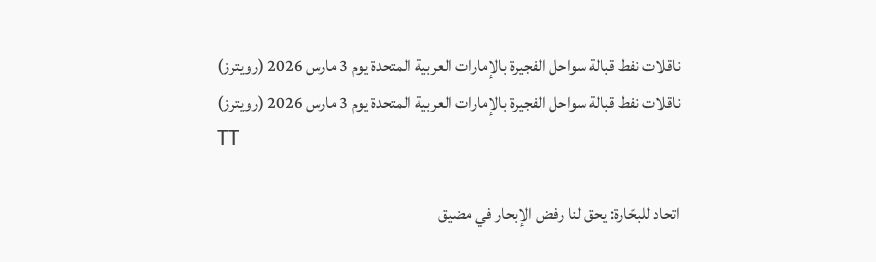ناقلات نفط قبالة سواحل الفجيرة بالإمارات العربية المتحدة يوم 3 مارس 2026 (رويترز)
ناقلات نفط قبالة سواحل الفجيرة بالإمارات العربية المتحدة يوم 3 مارس 2026 (رويترز)
TT

اتحاد للبحّارة: يحق لنا رفض الإبحار في مضيق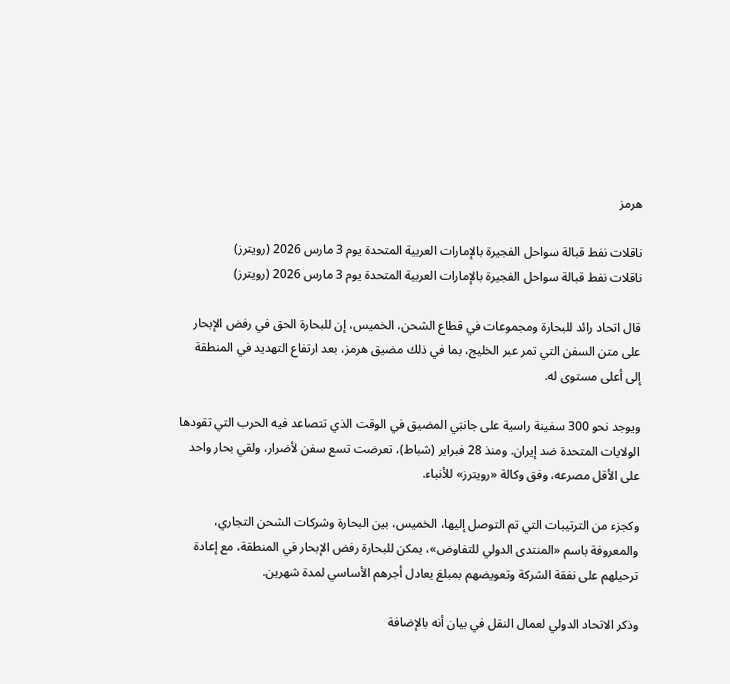هرمز

ناقلات نفط قبالة سواحل الفجيرة بالإمارات العربية المتحدة يوم 3 مارس 2026 (رويترز)
ناقلات نفط قبالة سواحل الفجيرة بالإمارات العربية المتحدة يوم 3 مارس 2026 (رويترز)

قال اتحاد رائد للبحارة ومجموعات في قطاع الشحن، الخميس، إن للبحارة الحق في رفض الإبحار على متن السفن التي تمر عبر الخليج، بما في ذلك مضيق هرمز، بعد ارتفاع التهديد في المنطقة إلى أعلى مستوى له.

ويوجد نحو 300 سفينة راسية على جانبَي المضيق في الوقت الذي تتصاعد فيه الحرب التي تقودها الولايات المتحدة ضد إيران. ومنذ 28 فبراير (شباط)، تعرضت تسع سفن لأضرار، ولقي بحار واحد على الأقل مصرعه، وفق وكالة «رويترز» للأنباء.

وكجزء من الترتيبات التي تم التوصل إليها، الخميس، بين البحارة وشركات الشحن التجاري، والمعروفة باسم «المنتدى الدولي للتفاوض»، يمكن للبحارة رفض الإبحار في المنطقة، مع إعادة ترحيلهم على نفقة الشركة وتعويضهم بمبلغ يعادل أجرهم الأساسي لمدة شهرين.

وذكر الاتحاد الدولي لعمال النقل في بيان أنه بالإضافة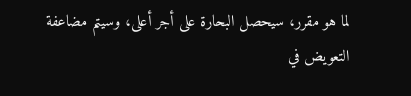لما هو مقرر، سيحصل البحارة على أجر أعلى، وسيتم مضاعفة التعويض في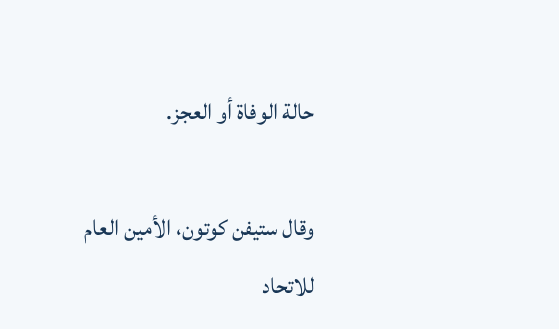حالة الوفاة أو العجز.

وقال ستيفن كوتون، الأمين العام للاتحاد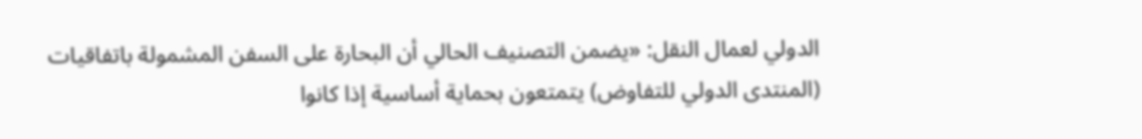الدولي لعمال النقل: «يضمن التصنيف الحالي أن البحارة على السفن المشمولة باتفاقيات (المنتدى الدولي للتفاوض) يتمتعون بحماية أساسية إذا كانوا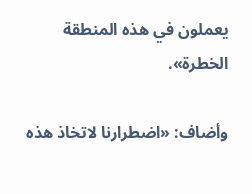يعملون في هذه المنطقة الخطرة».

وأضاف: «اضطرارنا لاتخاذ هذه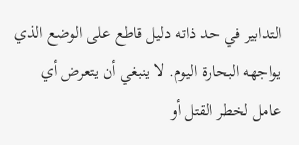التدابير في حد ذاته دليل قاطع على الوضع الذي يواجهه البحارة اليوم. لا ينبغي أن يتعرض أي عامل لخطر القتل أو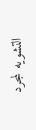التشويه لمجرد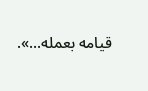قيامه بعمله...».